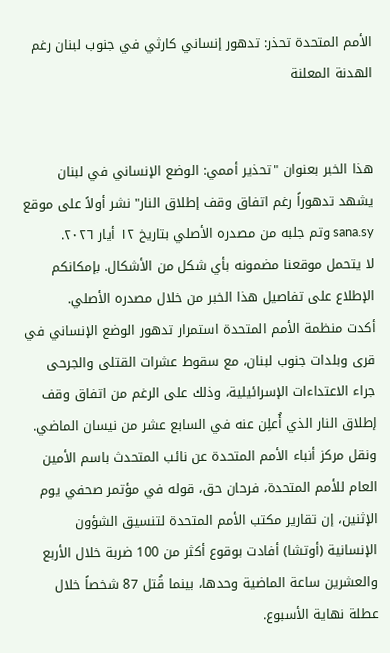الأمم المتحدة تحذر: تدهور إنساني كارثي في جنوب لبنان رغم الهدنة المعلنة


هذا الخبر بعنوان "تحذير أممي: الوضع الإنساني في لبنان يشهد تدهوراً رغم اتفاق وقف إطلاق النار" نشر أولاً على موقع sana.sy وتم جلبه من مصدره الأصلي بتاريخ ١٢ أيار ٢٠٢٦.
لا يتحمل موقعنا مضمونه بأي شكل من الأشكال. بإمكانكم الإطلاع على تفاصيل هذا الخبر من خلال مصدره الأصلي.
أكدت منظمة الأمم المتحدة استمرار تدهور الوضع الإنساني في قرى وبلدات جنوب لبنان، مع سقوط عشرات القتلى والجرحى جراء الاعتداءات الإسرائيلية، وذلك على الرغم من اتفاق وقف إطلاق النار الذي أُعلِن عنه في السابع عشر من نيسان الماضي.
ونقل مركز أنباء الأمم المتحدة عن نائب المتحدث باسم الأمين العام للأمم المتحدة، فرحان حق، قوله في مؤتمر صحفي يوم الإثنين، إن تقارير مكتب الأمم المتحدة لتنسيق الشؤون الإنسانية (أوتشا) أفادت بوقوع أكثر من 100 ضربة خلال الأربع والعشرين ساعة الماضية وحدها، بينما قُتل 87 شخصاً خلال عطلة نهاية الأسبوع.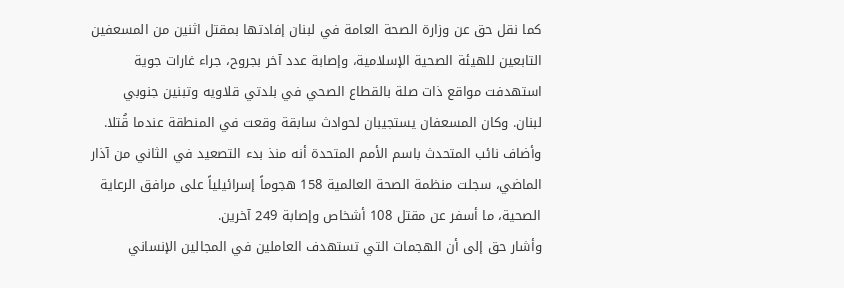كما نقل حق عن وزارة الصحة العامة في لبنان إفادتها بمقتل اثنين من المسعفين التابعين للهيئة الصحية الإسلامية، وإصابة عدد آخر بجروح، جراء غارات جوية استهدفت مواقع ذات صلة بالقطاع الصحي في بلدتي قلاويه وتبنين جنوبي لبنان. وكان المسعفان يستجيبان لحوادث سابقة وقعت في المنطقة عندما قُتلا.
وأضاف نائب المتحدث باسم الأمم المتحدة أنه منذ بدء التصعيد في الثاني من آذار الماضي، سجلت منظمة الصحة العالمية 158 هجوماً إسرائيلياً على مرافق الرعاية الصحية، ما أسفر عن مقتل 108 أشخاص وإصابة 249 آخرين.
وأشار حق إلى أن الهجمات التي تستهدف العاملين في المجالين الإنساني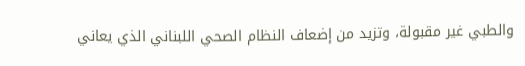والطبي غير مقبولة، وتزيد من إضعاف النظام الصحي اللبناني الذي يعاني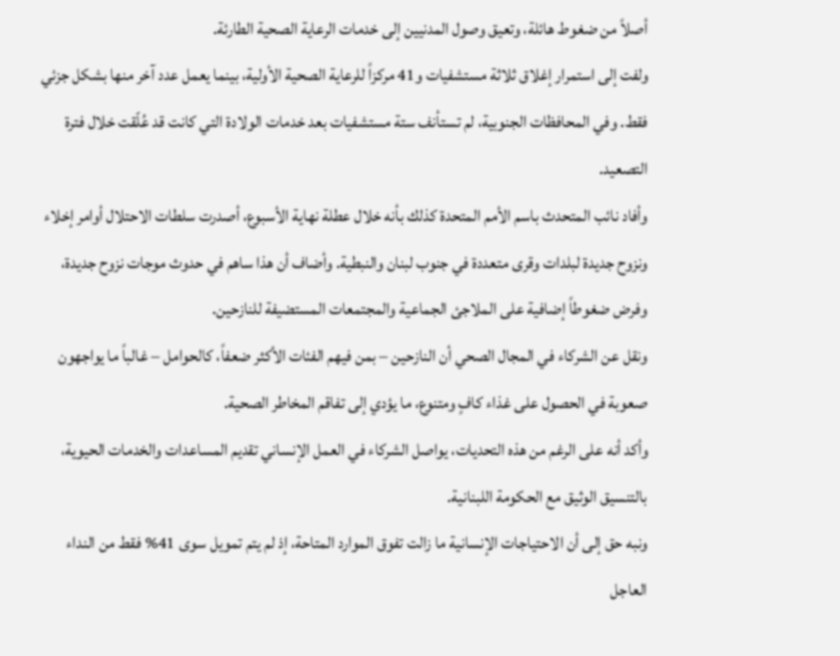أصلاً من ضغوط هائلة، وتعيق وصول المدنيين إلى خدمات الرعاية الصحية الطارئة.
ولفت إلى استمرار إغلاق ثلاثة مستشفيات و41 مركزاً للرعاية الصحية الأولية، بينما يعمل عدد آخر منها بشكل جزئي فقط. وفي المحافظات الجنوبية، لم تستأنف ستة مستشفيات بعد خدمات الولادة التي كانت قد عُلّقت خلال فترة التصعيد.
وأفاد نائب المتحدث باسم الأمم المتحدة كذلك بأنه خلال عطلة نهاية الأسبوع، أصدرت سلطات الاحتلال أوامر إخلاء ونزوح جديدة لبلدات وقرى متعددة في جنوب لبنان والنبطية. وأضاف أن هذا ساهم في حدوث موجات نزوح جديدة، وفرض ضغوطاً إضافية على الملاجئ الجماعية والمجتمعات المستضيفة للنازحين.
ونقل عن الشركاء في المجال الصحي أن النازحين – بمن فيهم الفئات الأكثر ضعفاً، كالحوامل – غالباً ما يواجهون صعوبة في الحصول على غذاء كافٍ ومتنوع، ما يؤدي إلى تفاقم المخاطر الصحية.
وأكد أنه على الرغم من هذه التحديات، يواصل الشركاء في العمل الإنساني تقديم المساعدات والخدمات الحيوية، بالتنسيق الوثيق مع الحكومة اللبنانية.
ونبه حق إلى أن الاحتياجات الإنسانية ما زالت تفوق الموارد المتاحة، إذ لم يتم تمويل سوى 41% فقط من النداء العاجل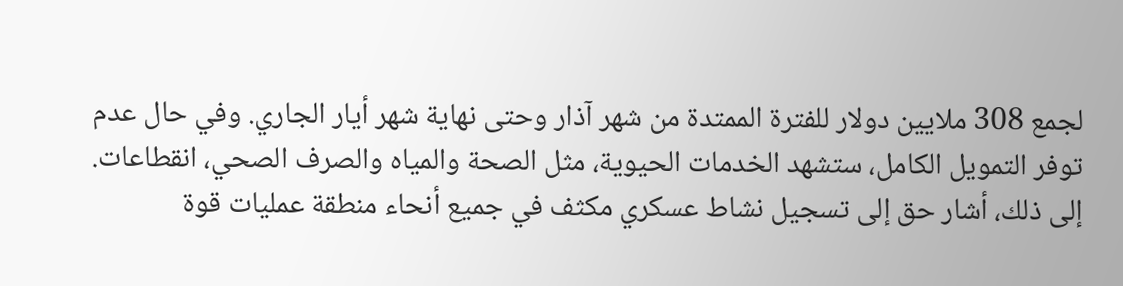لجمع 308 ملايين دولار للفترة الممتدة من شهر آذار وحتى نهاية شهر أيار الجاري. وفي حال عدم توفر التمويل الكامل، ستشهد الخدمات الحيوية، مثل الصحة والمياه والصرف الصحي، انقطاعات.
إلى ذلك، أشار حق إلى تسجيل نشاط عسكري مكثف في جميع أنحاء منطقة عمليات قوة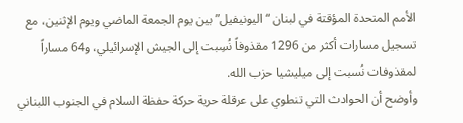الأمم المتحدة المؤقتة في لبنان “اليونيفيل” بين يوم الجمعة الماضي ويوم الإثنين، مع تسجيل مسارات أكثر من 1296 مقذوفاً نُسِبت إلى الجيش الإسرائيلي، و64 مساراً لمقذوفات نُسبت إلى ميليشيا حزب الله.
وأوضح أن الحوادث التي تنطوي على عرقلة حرية حركة حفظة السلام في الجنوب اللبناني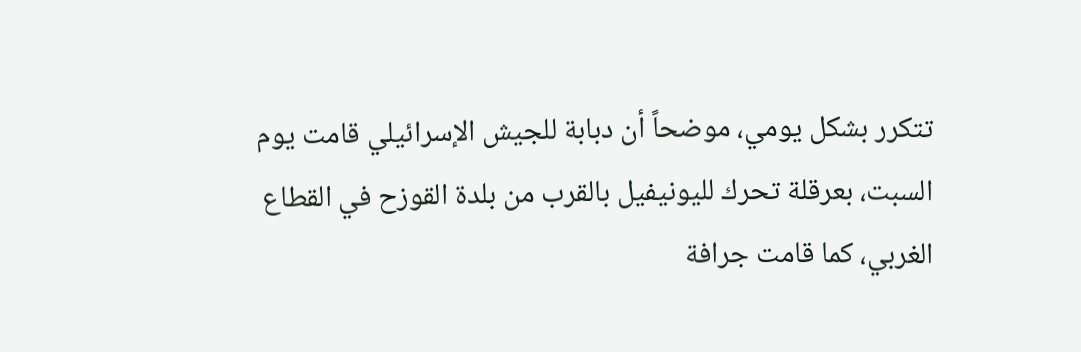تتكرر بشكل يومي، موضحاً أن دبابة للجيش الإسرائيلي قامت يوم السبت، بعرقلة تحرك لليونيفيل بالقرب من بلدة القوزح في القطاع الغربي، كما قامت جرافة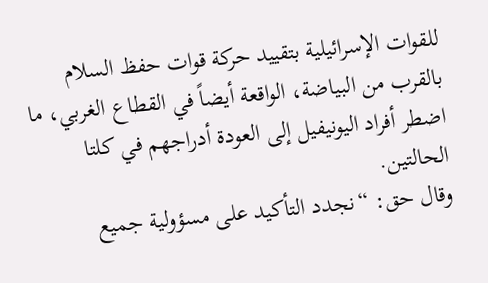للقوات الإسرائيلية بتقييد حركة قوات حفظ السلام بالقرب من البياضة، الواقعة أيضاً في القطاع الغربي، ما اضطر أفراد اليونيفيل إلى العودة أدراجهم في كلتا الحالتين.
وقال حق: “نجدد التأكيد على مسؤولية جميع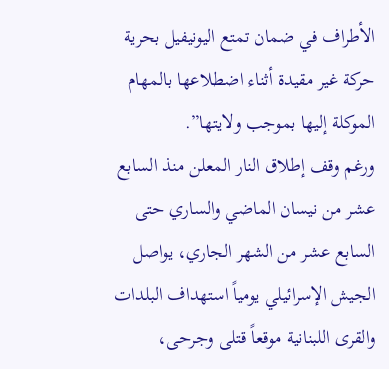الأطراف في ضمان تمتع اليونيفيل بحرية حركة غير مقيدة أثناء اضطلاعها بالمهام الموكلة إليها بموجب ولايتها”.
ورغم وقف إطلاق النار المعلن منذ السابع عشر من نيسان الماضي والساري حتى السابع عشر من الشهر الجاري، يواصل الجيش الإسرائيلي يومياً استهداف البلدات والقرى اللبنانية موقعاً قتلى وجرحى،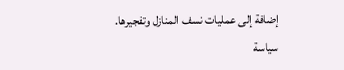إضافة إلى عمليات نسف المنازل وتفجيرها.
سياسة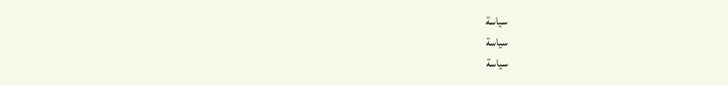سياسة
سياسة
سياسة